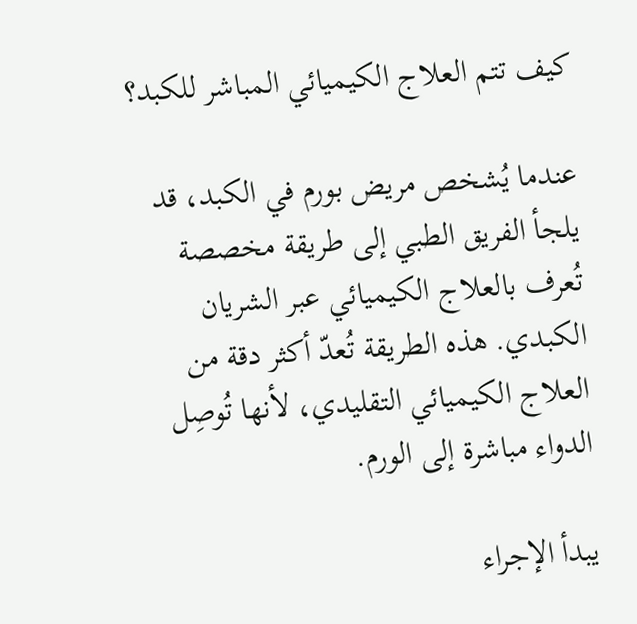كيف تتم العلاج الكيميائي المباشر للكبد؟

عندما يُشخص مريض بورم في الكبد، قد يلجأ الفريق الطبي إلى طريقة مخصصة تُعرف بالعلاج الكيميائي عبر الشريان الكبدي. هذه الطريقة تُعدّ أكثر دقة من العلاج الكيميائي التقليدي، لأنها تُوصِل الدواء مباشرة إلى الورم.

يبدأ الإجراء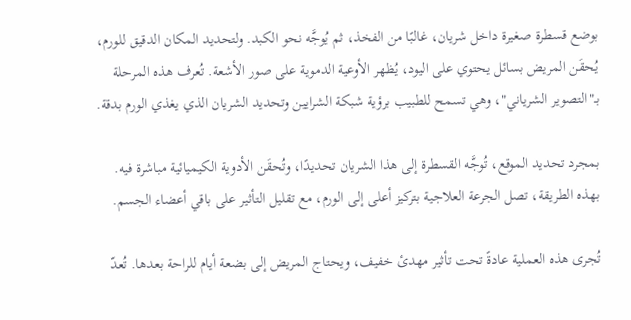بوضع قسطرة صغيرة داخل شريان، غالبًا من الفخذ، ثم يُوجَّه نحو الكبد. ولتحديد المكان الدقيق للورم، يُحقَن المريض بسائل يحتوي على اليود، يُظهر الأوعية الدموية على صور الأشعة. تُعرف هذه المرحلة بـ"التصوير الشرياني"، وهي تسمح للطبيب برؤية شبكة الشرايين وتحديد الشريان الذي يغذي الورم بدقة.

بمجرد تحديد الموقع، تُوجَّه القسطرة إلى هذا الشريان تحديدًا، وتُحقَن الأدوية الكيميائية مباشرة فيه. بهذه الطريقة، تصل الجرعة العلاجية بتركيز أعلى إلى الورم، مع تقليل التأثير على باقي أعضاء الجسم.

تُجرى هذه العملية عادةً تحت تأثير مهدئ خفيف، ويحتاج المريض إلى بضعة أيام للراحة بعدها. تُعدّ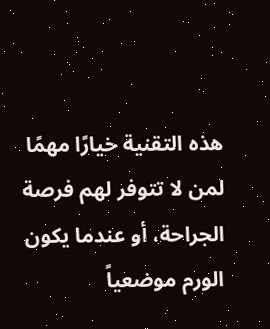هذه التقنية خيارًا مهمًا لمن لا تتوفر لهم فرصة الجراحة، أو عندما يكون الورم موضعياً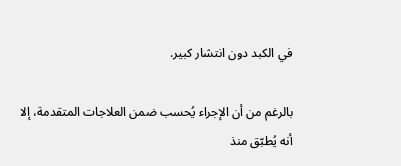في الكبد دون انتشار كبير.

بالرغم من أن الإجراء يُحسب ضمن العلاجات المتقدمة، إلا أنه يُطبّق منذ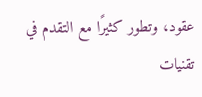عقود، وتطور كثيرًا مع التقدم في تقنيات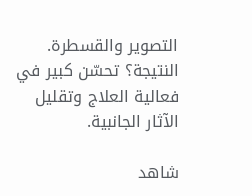التصوير والقسطرة. النتيجة؟ تحسّن كبير في فعالية العلاج وتقليل الآثار الجانبية.

شاهد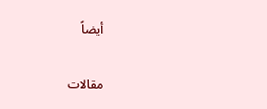أيضاً

مقالات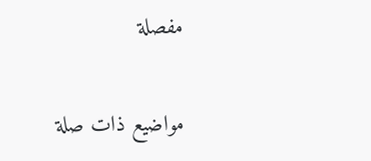مفصلة

مواضيع ذات صلة